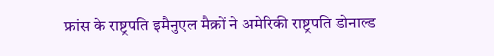फ्रांस के राष्ट्रपति इमैनुएल मैक्रों ने अमेरिकी राष्ट्रपति डोनाल्ड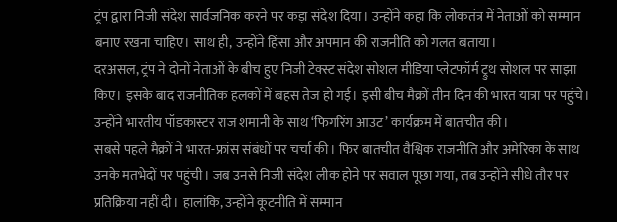ट्रंप द्वारा निजी संदेश सार्वजनिक करने पर कड़ा संदेश दिया। उन्होंने कहा कि लोकतंत्र में नेताओं को सम्मान बनाए रखना चाहिए। साथ ही, उन्होंने हिंसा और अपमान की राजनीति को गलत बताया।
दरअसल, ट्रंप ने दोनों नेताओं के बीच हुए निजी टेक्स्ट संदेश सोशल मीडिया प्लेटफॉर्म ट्रुथ सोशल पर साझा किए। इसके बाद राजनीतिक हलकों में बहस तेज हो गई। इसी बीच मैक्रों तीन दिन की भारत यात्रा पर पहुंचे। उन्होंने भारतीय पॉडकास्टर राज शमानी के साथ ‘फिगरिंग आउट’ कार्यक्रम में बातचीत की।
सबसे पहले मैक्रों ने भारत-फ्रांस संबंधों पर चर्चा की। फिर बातचीत वैश्विक राजनीति और अमेरिका के साथ उनके मतभेदों पर पहुंची। जब उनसे निजी संदेश लीक होने पर सवाल पूछा गया, तब उन्होंने सीधे तौर पर प्रतिक्रिया नहीं दी। हालांकि, उन्होंने कूटनीति में सम्मान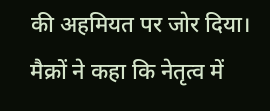की अहमियत पर जोर दिया।
मैक्रों ने कहा कि नेतृत्व में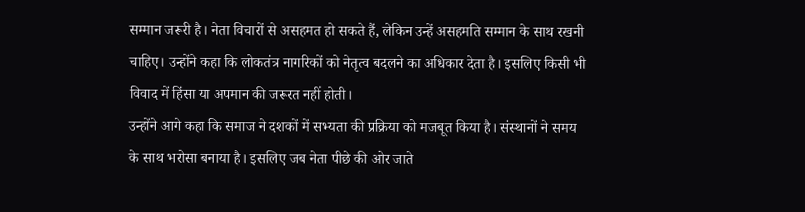सम्मान जरूरी है। नेता विचारों से असहमत हो सकते हैं, लेकिन उन्हें असहमति सम्मान के साथ रखनी चाहिए। उन्होंने कहा कि लोकतंत्र नागरिकों को नेतृत्व बदलने का अधिकार देता है। इसलिए किसी भी विवाद में हिंसा या अपमान की जरूरत नहीं होती।
उन्होंने आगे कहा कि समाज ने दशकों में सभ्यता की प्रक्रिया को मजबूत किया है। संस्थानों ने समय के साथ भरोसा बनाया है। इसलिए जब नेता पीछे की ओर जाते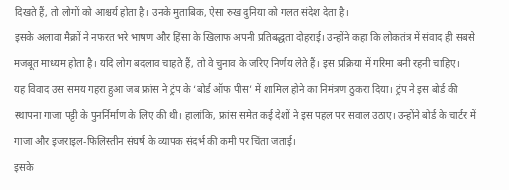दिखते हैं, तो लोगों को आश्चर्य होता है। उनके मुताबिक, ऐसा रुख दुनिया को गलत संदेश देता है।
इसके अलावा मैक्रों ने नफरत भरे भाषण और हिंसा के खिलाफ अपनी प्रतिबद्धता दोहराई। उन्होंने कहा कि लोकतंत्र में संवाद ही सबसे मजबूत माध्यम होता है। यदि लोग बदलाव चाहते हैं, तो वे चुनाव के जरिए निर्णय लेते हैं। इस प्रक्रिया में गरिमा बनी रहनी चाहिए।
यह विवाद उस समय गहरा हुआ जब फ्रांस ने ट्रंप के ‘बोर्ड ऑफ पीस’ में शामिल होने का निमंत्रण ठुकरा दिया। ट्रंप ने इस बोर्ड की स्थापना गाजा पट्टी के पुनर्निर्माण के लिए की थी। हालांकि, फ्रांस समेत कई देशों ने इस पहल पर सवाल उठाए। उन्होंने बोर्ड के चार्टर में गाजा और इजराइल-फिलिस्तीन संघर्ष के व्यापक संदर्भ की कमी पर चिंता जताई।
इसके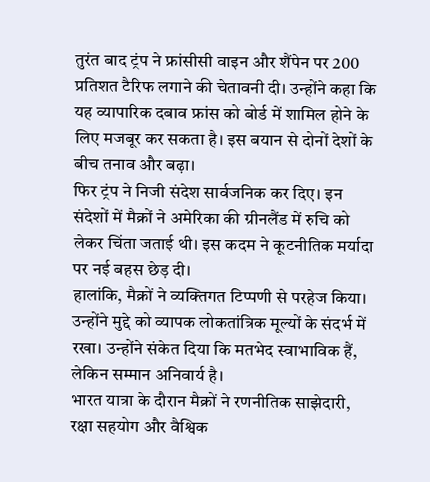तुरंत बाद ट्रंप ने फ्रांसीसी वाइन और शैंपेन पर 200 प्रतिशत टैरिफ लगाने की चेतावनी दी। उन्होंने कहा कि यह व्यापारिक दबाव फ्रांस को बोर्ड में शामिल होने के लिए मजबूर कर सकता है। इस बयान से दोनों देशों के बीच तनाव और बढ़ा।
फिर ट्रंप ने निजी संदेश सार्वजनिक कर दिए। इन संदेशों में मैक्रों ने अमेरिका की ग्रीनलैंड में रुचि को लेकर चिंता जताई थी। इस कदम ने कूटनीतिक मर्यादा पर नई बहस छेड़ दी।
हालांकि, मैक्रों ने व्यक्तिगत टिप्पणी से परहेज किया। उन्होंने मुद्दे को व्यापक लोकतांत्रिक मूल्यों के संदर्भ में रखा। उन्होंने संकेत दिया कि मतभेद स्वाभाविक हैं, लेकिन सम्मान अनिवार्य है।
भारत यात्रा के दौरान मैक्रों ने रणनीतिक साझेदारी, रक्षा सहयोग और वैश्विक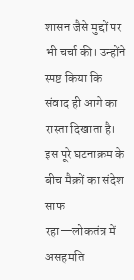शासन जैसे मुद्दों पर भी चर्चा की। उन्होंने स्पष्ट किया कि संवाद ही आगे का रास्ता दिखाता है।
इस पूरे घटनाक्रम के बीच मैक्रों का संदेश साफ रहा—लोकतंत्र में असहमति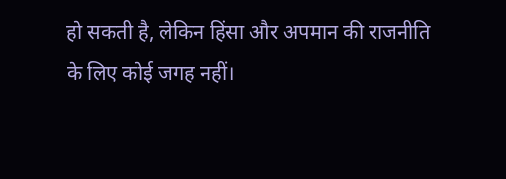हो सकती है, लेकिन हिंसा और अपमान की राजनीति के लिए कोई जगह नहीं।